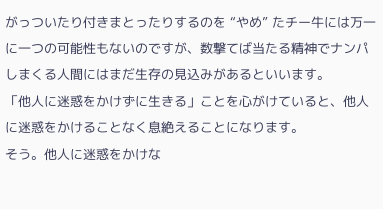がっついたり付きまとったりするのを “やめ” たチー牛には万一に一つの可能性もないのですが、数撃てば当たる精神でナンパしまくる人間にはまだ生存の見込みがあるといいます。
「他人に迷惑をかけずに生きる」ことを心がけていると、他人に迷惑をかけることなく息絶えることになります。
そう。他人に迷惑をかけな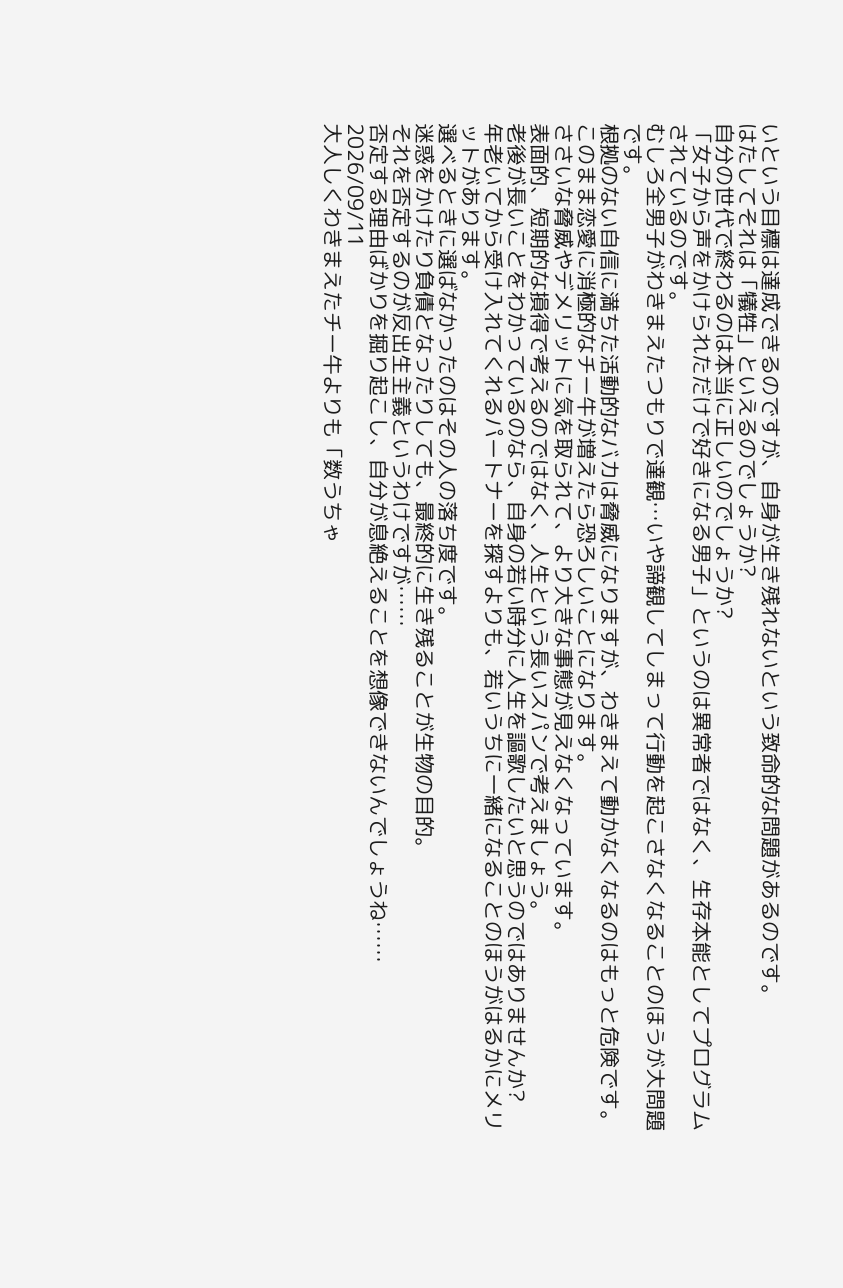いという目標は達成できるのですが、自身が生き残れないという致命的な問題があるのです。
はたしてそれは「犠牲」といえるのでしょうか?
自分の世代で終わるのは本当に正しいのでしょうか?
「女子から声をかけられただけで好きになる男子」というのは異常者ではなく、生存本能としてプログラムされているのです。
むしろ全男子がわきまえたつもりで達観…いや諦観してしまって行動を起こさなくなることのほうが大問題です。
根拠のない自信に満ちた活動的なバカは脅威になりますが、わきまえて動かなくなるのはもっと危険です。
このまま恋愛に消極的なチー牛が増えたら恐ろしいことになります。
ささいな脅威やデメリットに気を取られて、より大きな事態が見えなくなっています。
表面的、短期的な損得で考えるのではなく、人生という長いスパンで考えましょう。
老後が長いことをわかっているのなら、自身の若い時分に人生を謳歌したいと思うのではありませんか?
年老いてから受け入れてくれるパートナーを探すよりも、若いうちに一緒になることのほうがはるかにメリットがあります。
選べるときに選ばなかったのはその人の落ち度です。
迷惑をかけたり負債となったりしても、最終的に生き残ることが生物の目的。
それを否定するのが反出生主義というわけですが……
否定する理由ばかりを掘り起こし、自分が息絶えることを想像できないんでしょうね……
2026/09/11
大人しくわきまえたチー牛よりも「数うちゃ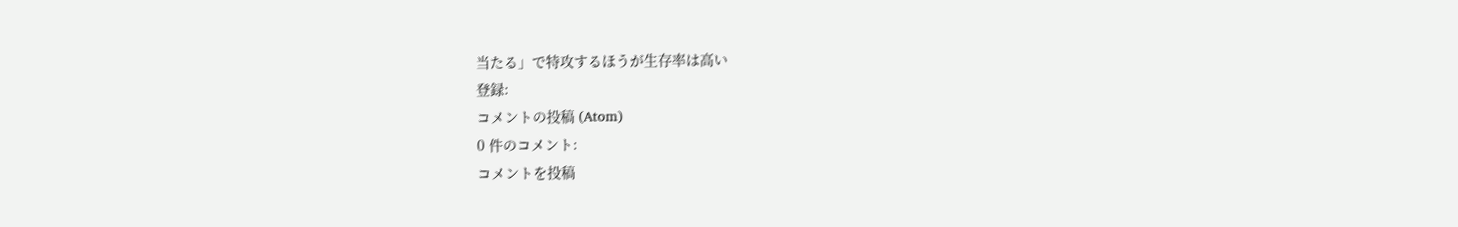当たる」で特攻するほうが生存率は高い
登録:
コメントの投稿 (Atom)
0 件のコメント:
コメントを投稿